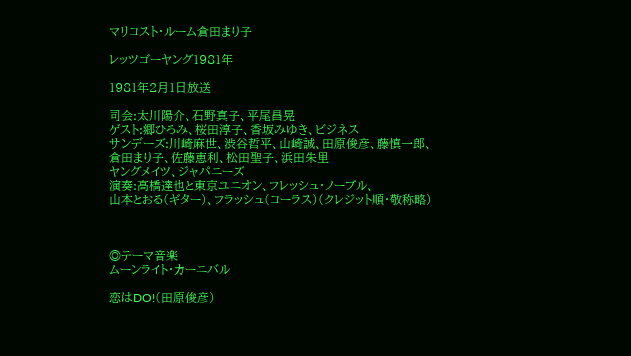マリコスト・ルーム倉田まり子

レッツゴーヤング1981年

1981年2月1日放送

司会:太川陽介、石野真子、平尾昌晃
ゲスト:郷ひろみ、桜田淳子、香坂みゆき、ビジネス
サンデーズ:川崎麻世、渋谷哲平、山崎誠、田原俊彦、藤慎一郎、
倉田まり子、佐藤恵利、松田聖子、浜田朱里
ヤングメイツ、ジャパニーズ
演奏:高橋達也と東京ユニオン、フレッシュ・ノーブル、
山本とおる(ギター)、フラッシュ(コーラス)(クレジット順・敬称略)



◎テーマ音楽
ムーンライト・カーニバル

恋はDO!(田原俊彦)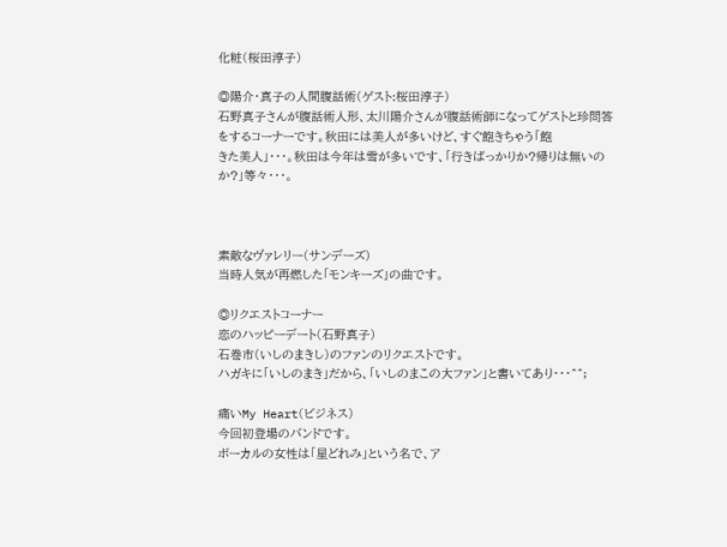化粧(桜田淳子)

◎陽介・真子の人間腹話術(ゲスト:桜田淳子)
石野真子さんが腹話術人形、太川陽介さんが腹話術師になってゲストと珍問答をするコーナーです。秋田には美人が多いけど、すぐ飽きちゃう「飽
きた美人」・・・。秋田は今年は雪が多いです、「行きばっかりか?帰りは無いのか?」等々・・・。



素敵なヴァレリー(サンデーズ)
当時人気が再燃した「モンキーズ」の曲です。

◎リクエストコーナー
恋のハッピーデート(石野真子)
石巻市(いしのまきし)のファンのリクエストです。
ハガキに「いしのまき」だから、「いしのまこの大ファン」と書いてあり・・・^^;

痛いMy Heart(ビジネス)
今回初登場のバンドです。
ボーカルの女性は「星どれみ」という名で、ア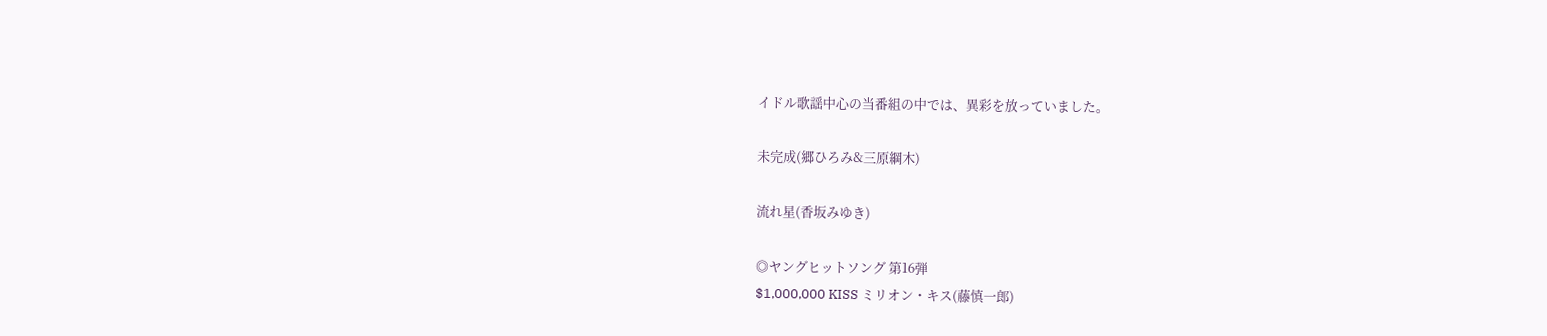イドル歌謡中心の当番組の中では、異彩を放っていました。

未完成(郷ひろみ&三原綱木)

流れ星(香坂みゆき)

◎ヤングヒットソング 第16弾
$1,000,000 KISS ミリオン・キス(藤慎一郎)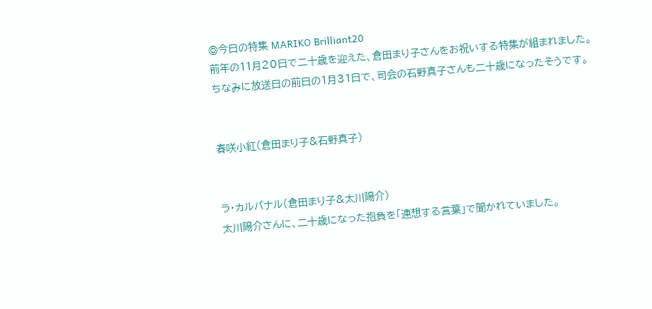◎今日の特集 MARIKO Brilliant20
前年の11月20日で二十歳を迎えた、倉田まり子さんをお祝いする特集が組まれました。
ちなみに放送日の前日の1月31日で、司会の石野真子さんも二十歳になったそうです。


春咲小紅(倉田まり子&石野真子)


ラ・カルバナル(倉田まり子&太川陽介)
太川陽介さんに、二十歳になった抱負を「連想する言葉」で聞かれていました。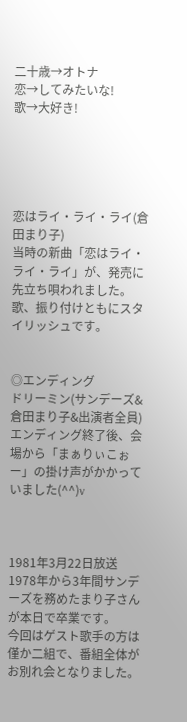二十歳→オトナ
恋→してみたいな!
歌→大好き!





恋はライ・ライ・ライ(倉田まり子)
当時の新曲「恋はライ・ライ・ライ」が、発売に先立ち唄われました。歌、振り付けともにスタイリッシュです。


◎エンディング
ドリーミン(サンデーズ&倉田まり子&出演者全員)
エンディング終了後、会場から「まぁりぃこぉー」の掛け声がかかっていました(^^)v



1981年3月22日放送
1978年から3年間サンデーズを務めたまり子さんが本日で卒業です。
今回はゲスト歌手の方は僅か二組で、番組全体がお別れ会となりました。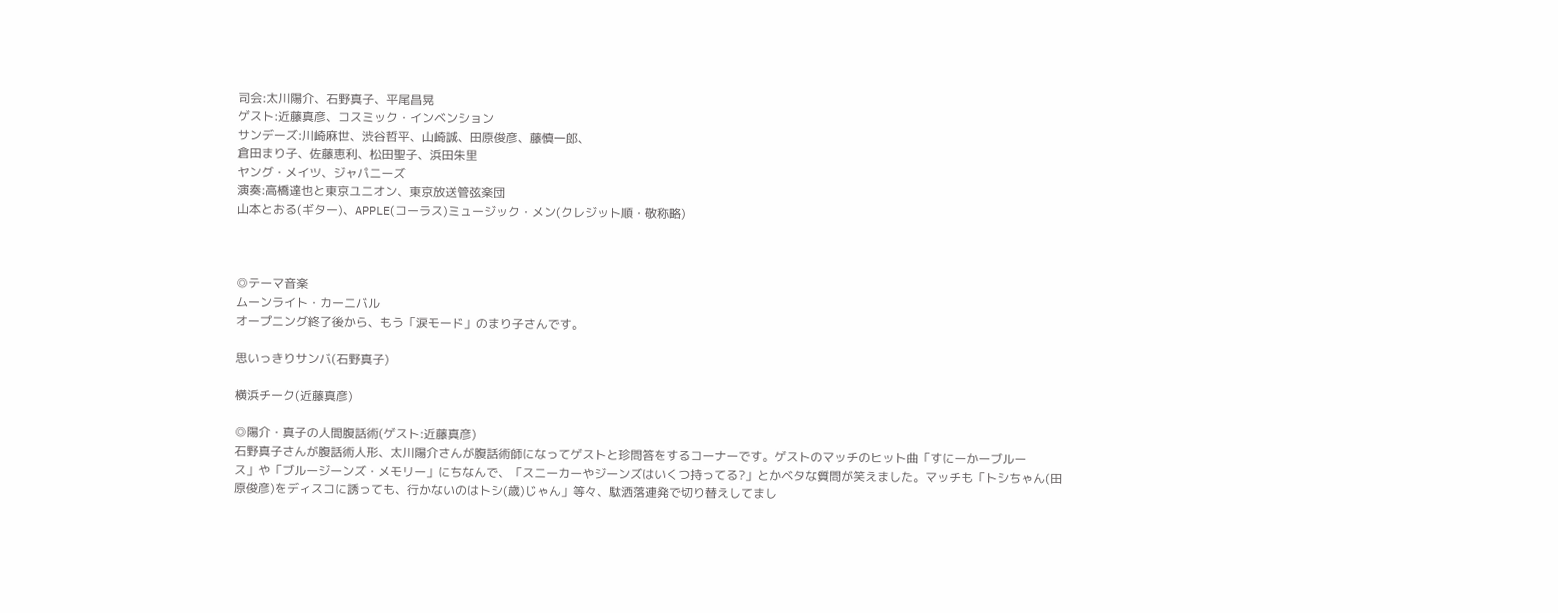司会:太川陽介、石野真子、平尾昌晃
ゲスト:近藤真彦、コスミック・インベンション
サンデーズ:川崎麻世、渋谷哲平、山崎誠、田原俊彦、藤慎一郎、
倉田まり子、佐藤恵利、松田聖子、浜田朱里
ヤング・メイツ、ジャパニーズ
演奏:高橋達也と東京ユニオン、東京放送管弦楽団
山本とおる(ギター)、APPLE(コーラス)ミュージック・メン(クレジット順・敬称略)



◎テーマ音楽
ムーンライト・カーニバル
オープニング終了後から、もう「涙モード」のまり子さんです。

思いっきりサンバ(石野真子)

横浜チーク(近藤真彦)

◎陽介・真子の人間腹話術(ゲスト:近藤真彦)
石野真子さんが腹話術人形、太川陽介さんが腹話術師になってゲストと珍問答をするコーナーです。ゲストのマッチのヒット曲「すにーかーブルー
ス」や「ブルージーンズ・メモリー」にちなんで、「スニーカーやジーンズはいくつ持ってる?」とかベタな質問が笑えました。マッチも「トシちゃん(田
原俊彦)をディスコに誘っても、行かないのはトシ(歳)じゃん」等々、駄洒落連発で切り替えしてまし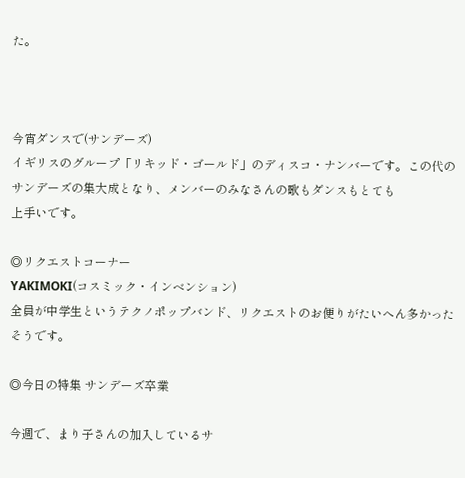た。



今宵ダンスで(サンデーズ)
イギリスのグループ「リキッド・ゴールド」のディスコ・ナンバーです。この代のサンデーズの集大成となり、メンバーのみなさんの歌もダンスもとても
上手いです。

◎リクエストコーナー
YAKIMOKI(コスミック・インベンション)
全員が中学生というテクノポップバンド、リクエストのお便りがたいへん多かったそうです。

◎今日の特集 サンデーズ卒業

今週で、まり子さんの加入しているサ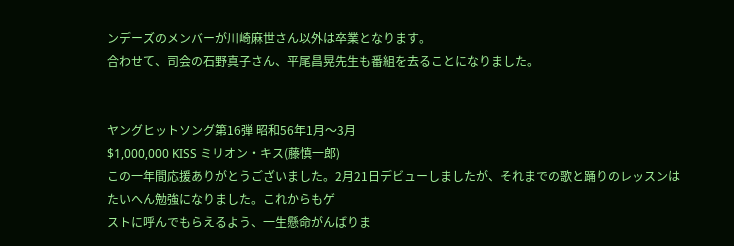ンデーズのメンバーが川崎麻世さん以外は卒業となります。
合わせて、司会の石野真子さん、平尾昌晃先生も番組を去ることになりました。


ヤングヒットソング第16弾 昭和56年1月〜3月
$1,000,000 KISS ミリオン・キス(藤慎一郎)
この一年間応援ありがとうございました。2月21日デビューしましたが、それまでの歌と踊りのレッスンはたいへん勉強になりました。これからもゲ
ストに呼んでもらえるよう、一生懸命がんばりま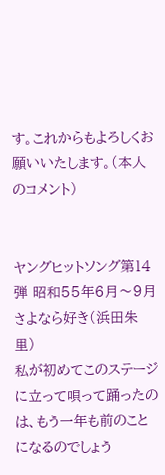す。これからもよろしくお願いいたします。(本人のコメント)


ヤングヒットソング第14弾 昭和55年6月〜9月
さよなら好き(浜田朱里)
私が初めてこのステージに立って唄って踊ったのは、もう一年も前のことになるのでしょう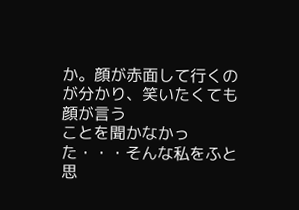か。顔が赤面して行くのが分かり、笑いたくても顔が言う
ことを聞かなかった・・・そんな私をふと思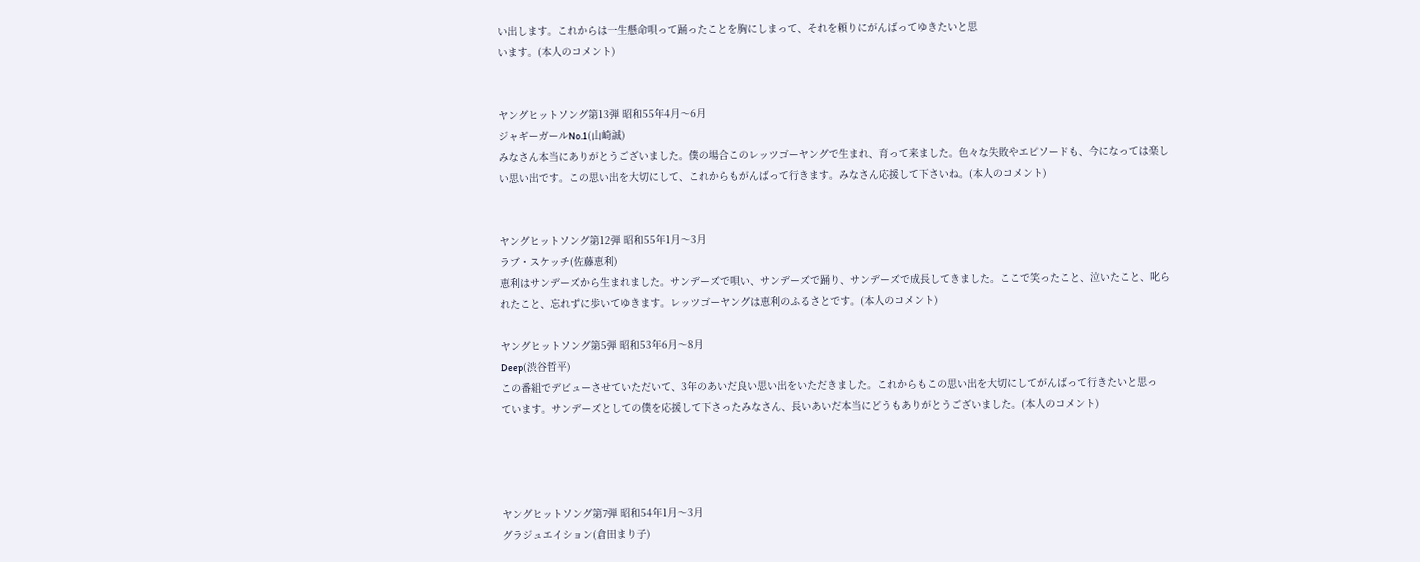い出します。これからは一生懸命唄って踊ったことを胸にしまって、それを頼りにがんばってゆきたいと思
います。(本人のコメント)


ヤングヒットソング第13弾 昭和55年4月〜6月
ジャギーガールNo.1(山崎誠)
みなさん本当にありがとうございました。僕の場合このレッツゴーヤングで生まれ、育って来ました。色々な失敗やエピソードも、今になっては楽し
い思い出です。この思い出を大切にして、これからもがんばって行きます。みなさん応援して下さいね。(本人のコメント)


ヤングヒットソング第12弾 昭和55年1月〜3月
ラブ・スケッチ(佐藤恵利)
恵利はサンデーズから生まれました。サンデーズで唄い、サンデーズで踊り、サンデーズで成長してきました。ここで笑ったこと、泣いたこと、叱ら
れたこと、忘れずに歩いてゆきます。レッツゴーヤングは恵利のふるさとです。(本人のコメント)

ヤングヒットソング第5弾 昭和53年6月〜8月
Deep(渋谷哲平)
この番組でデビューさせていただいて、3年のあいだ良い思い出をいただきました。これからもこの思い出を大切にしてがんばって行きたいと思っ
ています。サンデーズとしての僕を応援して下さったみなさん、長いあいだ本当にどうもありがとうございました。(本人のコメント)




ヤングヒットソング第7弾 昭和54年1月〜3月
グラジュエイション(倉田まり子)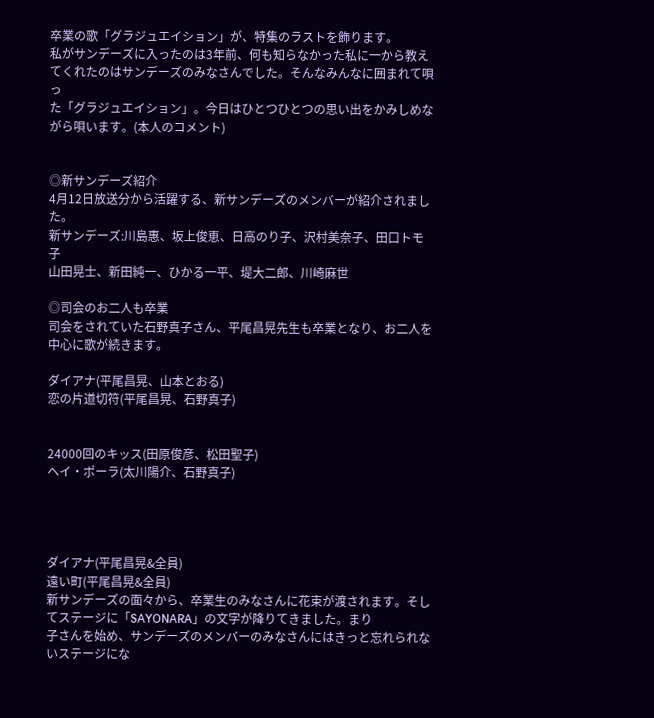卒業の歌「グラジュエイション」が、特集のラストを飾ります。
私がサンデーズに入ったのは3年前、何も知らなかった私に一から教えてくれたのはサンデーズのみなさんでした。そんなみんなに囲まれて唄っ
た「グラジュエイション」。今日はひとつひとつの思い出をかみしめながら唄います。(本人のコメント)


◎新サンデーズ紹介
4月12日放送分から活躍する、新サンデーズのメンバーが紹介されました。
新サンデーズ:川島惠、坂上俊恵、日高のり子、沢村美奈子、田口トモ子
山田晃士、新田純一、ひかる一平、堤大二郎、川崎麻世

◎司会のお二人も卒業
司会をされていた石野真子さん、平尾昌晃先生も卒業となり、お二人を中心に歌が続きます。

ダイアナ(平尾昌晃、山本とおる)
恋の片道切符(平尾昌晃、石野真子)


24000回のキッス(田原俊彦、松田聖子)
ヘイ・ポーラ(太川陽介、石野真子)




ダイアナ(平尾昌晃&全員)
遠い町(平尾昌晃&全員)
新サンデーズの面々から、卒業生のみなさんに花束が渡されます。そしてステージに「SAYONARA」の文字が降りてきました。まり
子さんを始め、サンデーズのメンバーのみなさんにはきっと忘れられないステージにな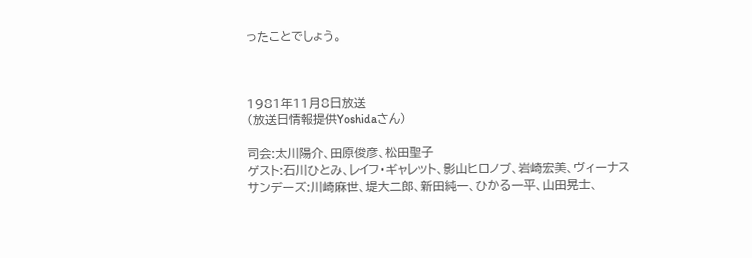ったことでしょう。



1981年11月8日放送
(放送日情報提供Yoshidaさん)

司会:太川陽介、田原俊彦、松田聖子
ゲスト:石川ひとみ、レイフ・ギャレット、影山ヒロノブ、岩崎宏美、ヴィーナス
サンデーズ:川崎麻世、堤大二郎、新田純一、ひかる一平、山田晃士、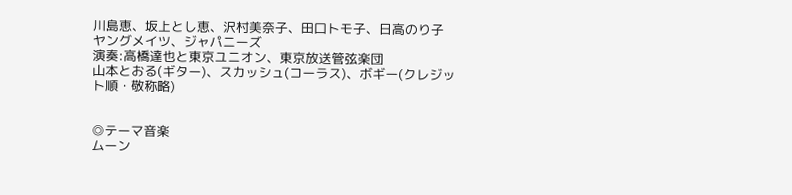川島恵、坂上とし恵、沢村美奈子、田口トモ子、日高のり子
ヤングメイツ、ジャパニーズ
演奏:高橋達也と東京ユニオン、東京放送管弦楽団
山本とおる(ギター)、スカッシュ(コーラス)、ボギー(クレジット順・敬称略)


◎テーマ音楽
ムーン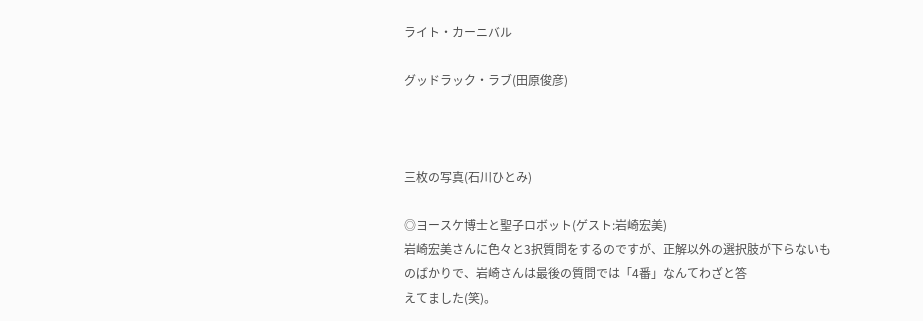ライト・カーニバル

グッドラック・ラブ(田原俊彦)



三枚の写真(石川ひとみ)

◎ヨースケ博士と聖子ロボット(ゲスト:岩崎宏美)
岩崎宏美さんに色々と3択質問をするのですが、正解以外の選択肢が下らないものばかりで、岩崎さんは最後の質問では「4番」なんてわざと答
えてました(笑)。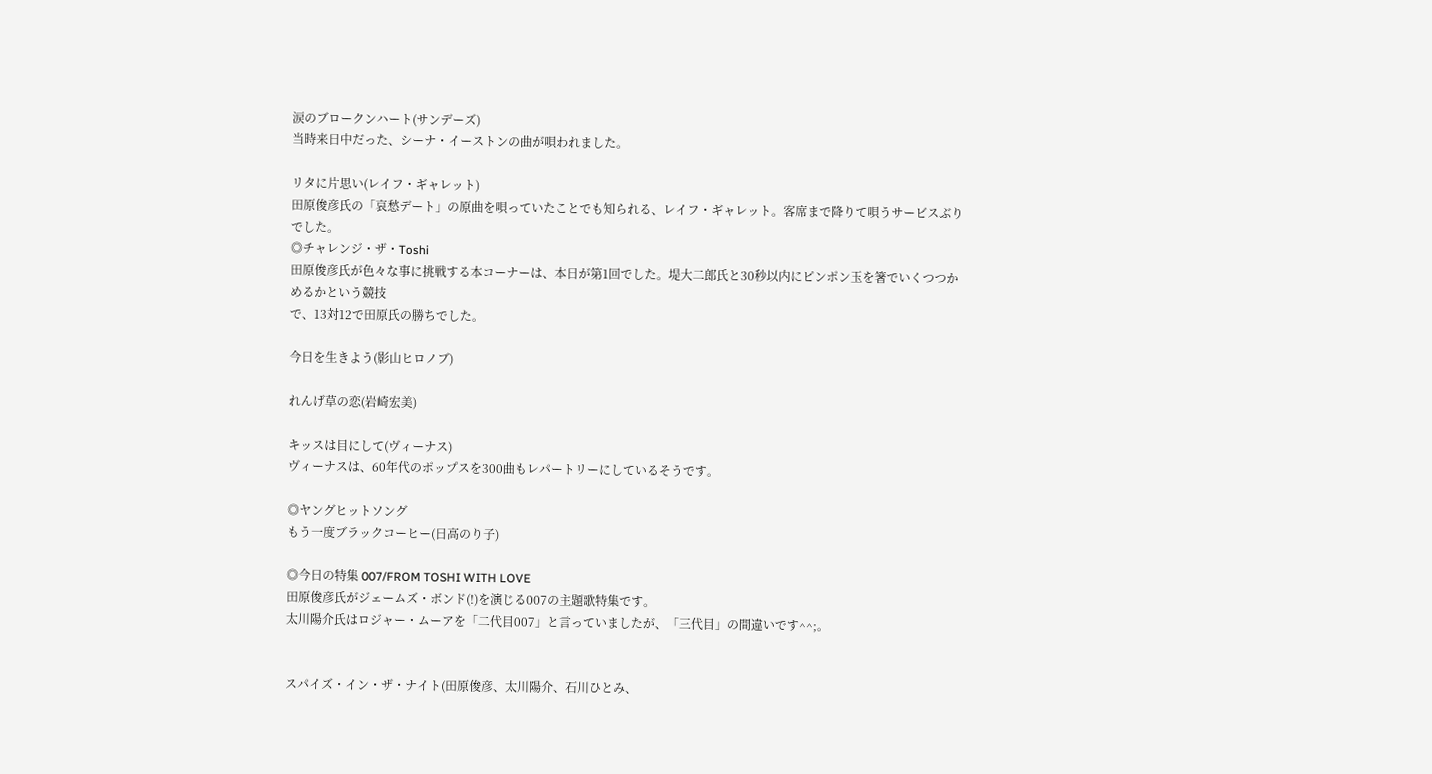涙のブロークンハート(サンデーズ)
当時来日中だった、シーナ・イーストンの曲が唄われました。

リタに片思い(レイフ・ギャレット)
田原俊彦氏の「哀愁デート」の原曲を唄っていたことでも知られる、レイフ・ギャレット。客席まで降りて唄うサービスぶりでした。
◎チャレンジ・ザ・Toshi
田原俊彦氏が色々な事に挑戦する本コーナーは、本日が第1回でした。堤大二郎氏と30秒以内にピンポン玉を箸でいくつつかめるかという競技
で、13対12で田原氏の勝ちでした。

今日を生きよう(影山ヒロノブ)

れんげ草の恋(岩崎宏美)

キッスは目にして(ヴィーナス)
ヴィーナスは、60年代のポップスを300曲もレパートリーにしているそうです。

◎ヤングヒットソング
もう一度ブラックコーヒー(日高のり子)

◎今日の特集 007/FROM TOSHI WITH LOVE
田原俊彦氏がジェームズ・ボンド(!)を演じる007の主題歌特集です。
太川陽介氏はロジャー・ムーアを「二代目007」と言っていましたが、「三代目」の間違いです^^;。


スパイズ・イン・ザ・ナイト(田原俊彦、太川陽介、石川ひとみ、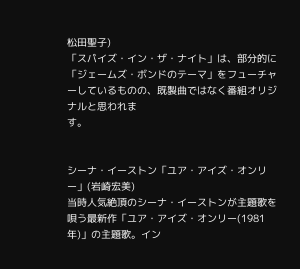松田聖子)
「スパイズ・イン・ザ・ナイト」は、部分的に「ジェームズ・ボンドのテーマ」をフューチャーしているものの、既製曲ではなく番組オリジナルと思われま
す。


シーナ・イーストン「ユア・アイズ・オンリー」(岩崎宏美)
当時人気絶頂のシーナ・イーストンが主題歌を唄う最新作「ユア・アイズ・オンリー(1981年)」の主題歌。イン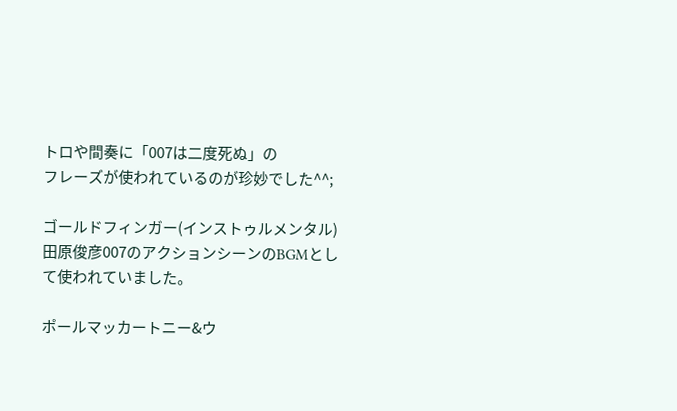トロや間奏に「007は二度死ぬ」の
フレーズが使われているのが珍妙でした^^;

ゴールドフィンガー(インストゥルメンタル)
田原俊彦007のアクションシーンのBGMとして使われていました。

ポールマッカートニー&ウ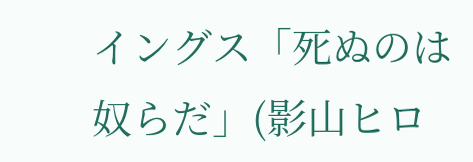イングス「死ぬのは奴らだ」(影山ヒロ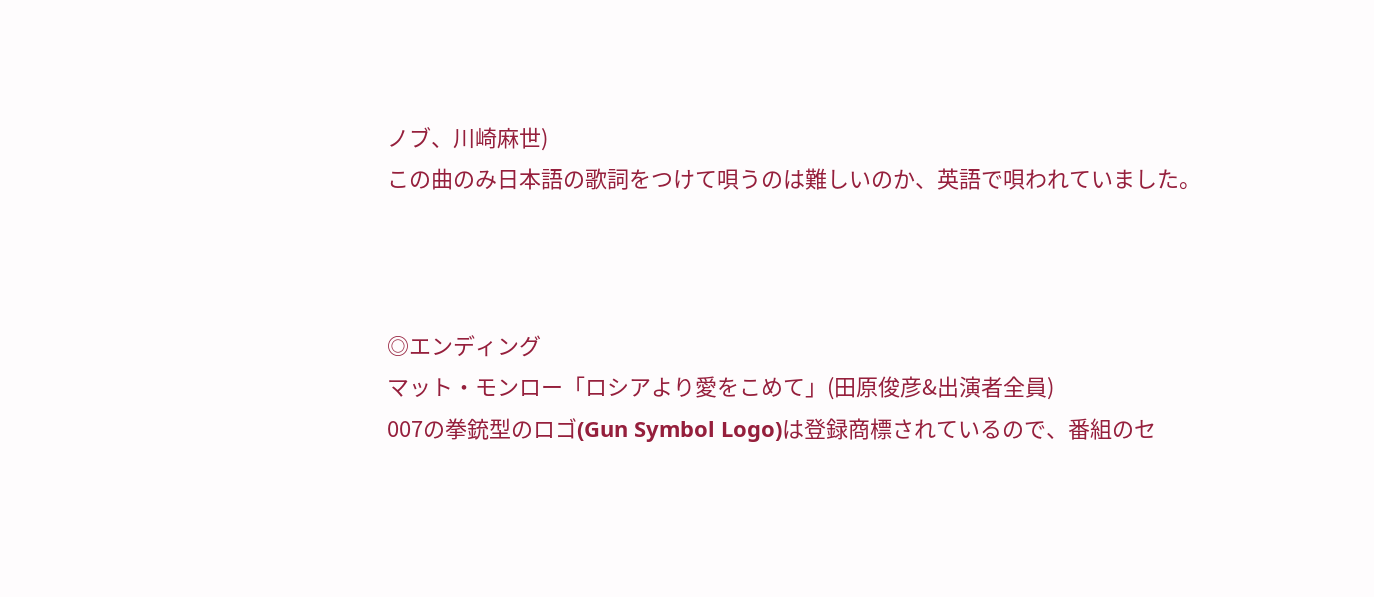ノブ、川崎麻世)
この曲のみ日本語の歌詞をつけて唄うのは難しいのか、英語で唄われていました。



◎エンディング
マット・モンロー「ロシアより愛をこめて」(田原俊彦&出演者全員)
007の拳銃型のロゴ(Gun Symbol Logo)は登録商標されているので、番組のセ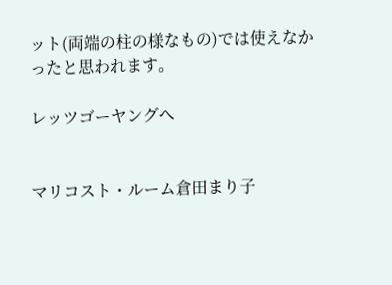ット(両端の柱の様なもの)では使えなかったと思われます。

レッツゴーヤングへ


マリコスト・ルーム倉田まり子